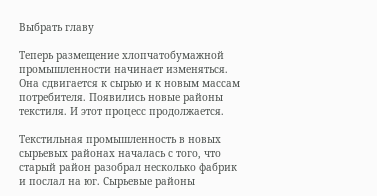Выбрать главу

Теперь размещение хлопчатобумажной промышленности начинает изменяться. Она сдвигается к сырью и к новым массам потребителя. Появились новые районы текстиля. И этот процесс продолжается.

Текстильная промышленность в новых сырьевых районах началась с того, что старый район разобрал несколько фабрик и послал на юг. Сырьевые районы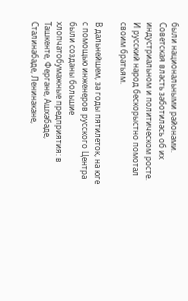были национальными районами. Советская власть заботилась об их индустриальном и политическом росте. И русский народ бескорыстно помотал своим братьям.

В дальнейшем, за годы пятилеток, на юге с помощью инженеров русского Центра были созданы большие хлопчатобумажные предприятия: в Ташкенте, Фергане, Ашхабаде, Сталинабаде, Ленинакане,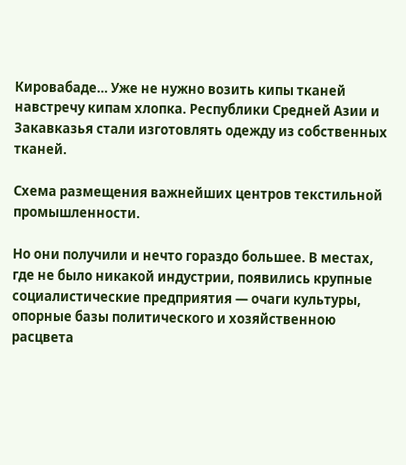Кировабаде… Уже не нужно возить кипы тканей навстречу кипам хлопка. Республики Средней Азии и Закавказья стали изготовлять одежду из собственных тканей.

Схема размещения важнейших центров текстильной промышленности.

Но они получили и нечто гораздо большее. В местах, где не было никакой индустрии, появились крупные социалистические предприятия — очаги культуры, опорные базы политического и хозяйственною расцвета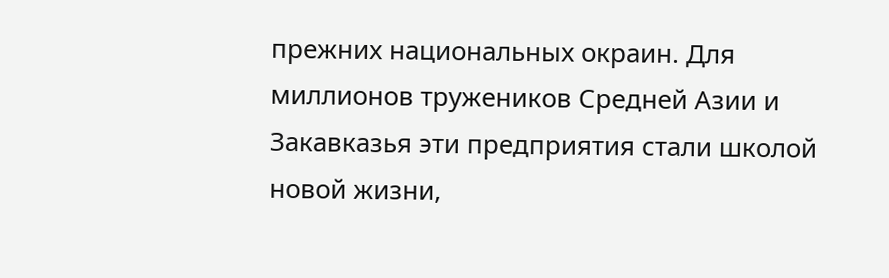прежних национальных окраин. Для миллионов тружеников Средней Азии и Закавказья эти предприятия стали школой новой жизни,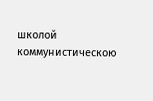школой коммунистическою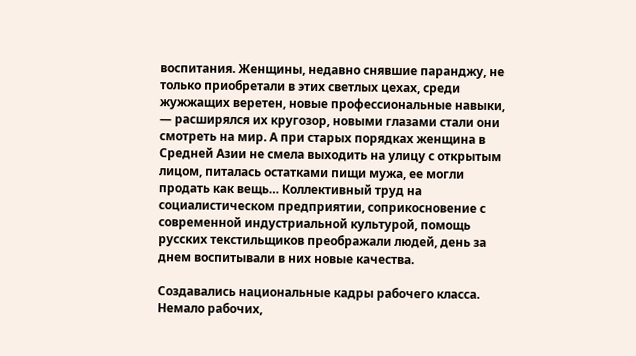воспитания. Женщины, недавно снявшие паранджу, не только приобретали в этих светлых цехах, среди жужжащих веретен, новые профессиональные навыки, — расширялся их кругозор, новыми глазами стали они смотреть на мир. А при старых порядках женщина в Средней Азии не смела выходить на улицу с открытым лицом, питалась остатками пищи мужа, ее могли продать как вещь… Коллективный труд на социалистическом предприятии, соприкосновение с современной индустриальной культурой, помощь русских текстильщиков преображали людей, день за днем воспитывали в них новые качества.

Создавались национальные кадры рабочего класса. Немало рабочих,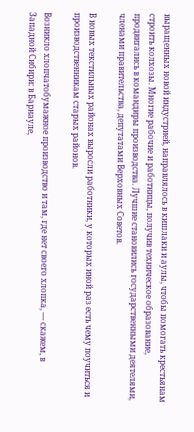выращенных новой индустрией, направлялось в кишлаки и аулы, чтобы помогать крестьянам строить колхозы. Многие рабочие и работницы, получив техническое образование, продвигались в командиры производства. Лучшие становились государственными деятелями, членами правительства, депутатами Верховных Советов.

В новых текстильных районах выросли работники, у которых иной раз есть чему поучиться и производственникам старых районов.

Возникло хлопчатобумажное производство и там, где нет своего хлопка, — скажем, в Западной Сибири: в Барнауле,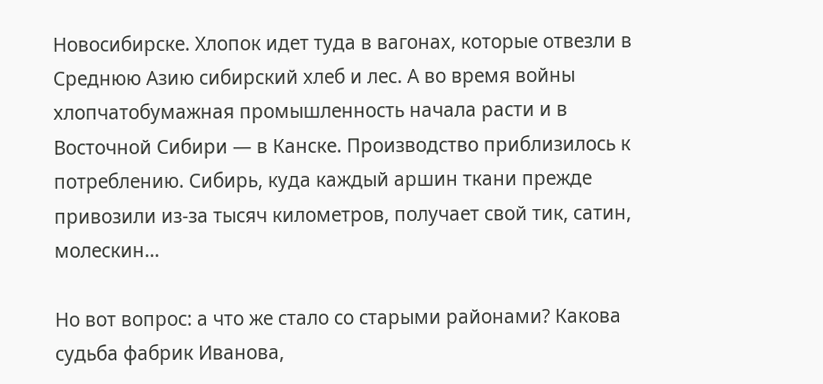Новосибирске. Хлопок идет туда в вагонах, которые отвезли в Среднюю Азию сибирский хлеб и лес. А во время войны хлопчатобумажная промышленность начала расти и в Восточной Сибири — в Канске. Производство приблизилось к потреблению. Сибирь, куда каждый аршин ткани прежде привозили из-за тысяч километров, получает свой тик, сатин, молескин…

Но вот вопрос: а что же стало со старыми районами? Какова судьба фабрик Иванова,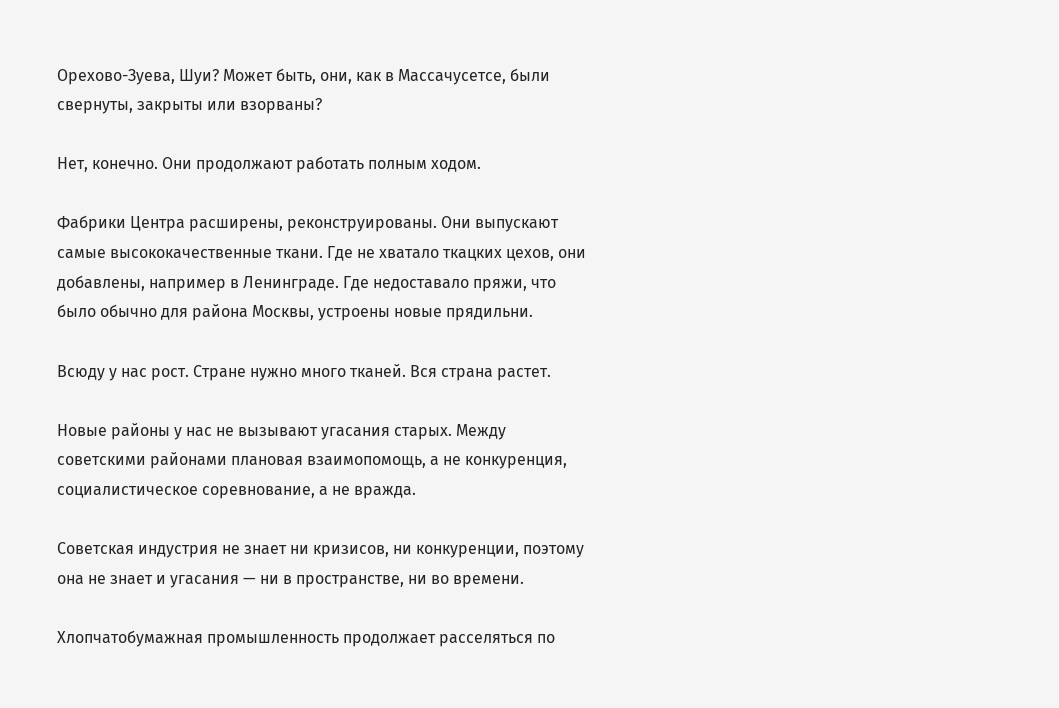Орехово-Зуева, Шуи? Может быть, они, как в Массачусетсе, были свернуты, закрыты или взорваны?

Нет, конечно. Они продолжают работать полным ходом.

Фабрики Центра расширены, реконструированы. Они выпускают самые высококачественные ткани. Где не хватало ткацких цехов, они добавлены, например в Ленинграде. Где недоставало пряжи, что было обычно для района Москвы, устроены новые прядильни.

Всюду у нас рост. Стране нужно много тканей. Вся страна растет.

Новые районы у нас не вызывают угасания старых. Между советскими районами плановая взаимопомощь, а не конкуренция, социалистическое соревнование, а не вражда.

Советская индустрия не знает ни кризисов, ни конкуренции, поэтому она не знает и угасания — ни в пространстве, ни во времени.

Хлопчатобумажная промышленность продолжает расселяться по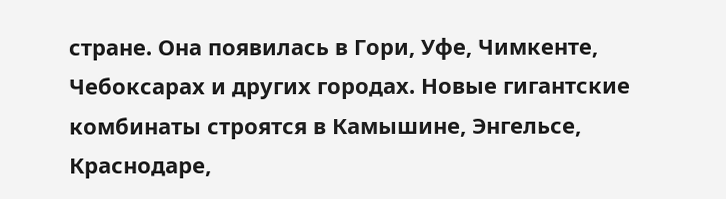стране. Она появилась в Гори, Уфе, Чимкенте, Чебоксарах и других городах. Новые гигантские комбинаты строятся в Камышине, Энгельсе, Краснодаре,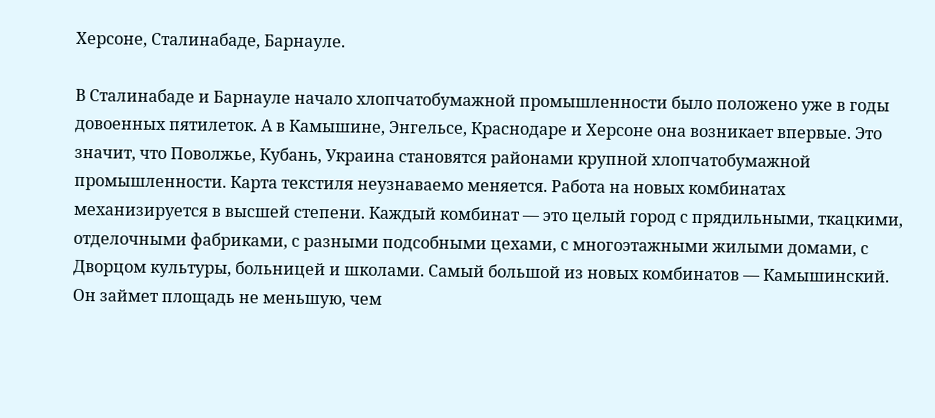Херсоне, Сталинабаде, Барнауле.

В Сталинабаде и Барнауле начало хлопчатобумажной промышленности было положено уже в годы довоенных пятилеток. А в Камышине, Энгельсе, Краснодаре и Херсоне она возникает впервые. Это значит, что Поволжье, Кубань, Украина становятся районами крупной хлопчатобумажной промышленности. Карта текстиля неузнаваемо меняется. Работа на новых комбинатах механизируется в высшей степени. Каждый комбинат — это целый город с прядильными, ткацкими, отделочными фабриками, с разными подсобными цехами, с многоэтажными жилыми домами, с Дворцом культуры, больницей и школами. Самый большой из новых комбинатов — Камышинский. Он займет площадь не меньшую, чем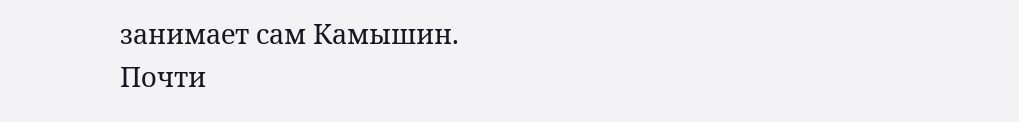занимает сам Камышин. Почти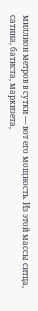миллион метров в сутки — вот его мощность. Из этой массы ситца, сатина, батиста, маркизета,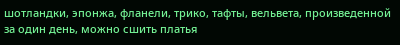шотландки, эпонжа, фланели, трико, тафты, вельвета, произведенной за один день, можно сшить платья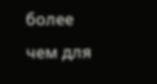более чем для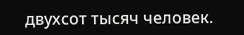двухсот тысяч человек.